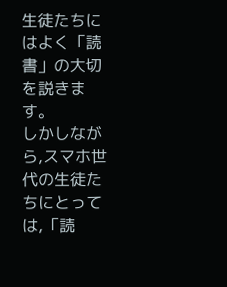生徒たちにはよく「読書」の大切を説きます。
しかしながら,スマホ世代の生徒たちにとっては,「読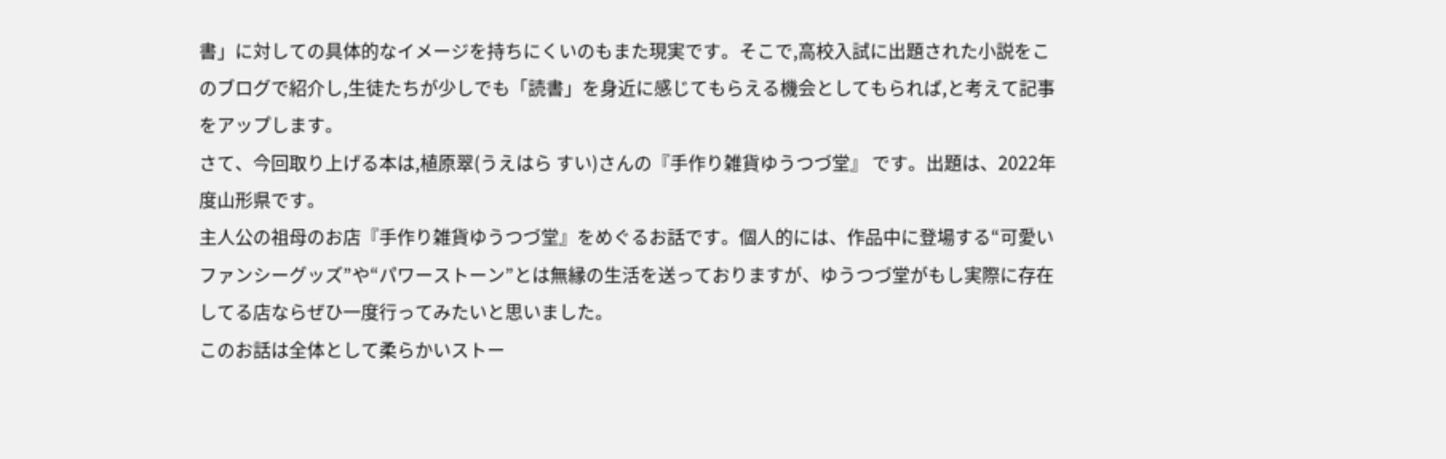書」に対しての具体的なイメージを持ちにくいのもまた現実です。そこで,高校入試に出題された小説をこのブログで紹介し,生徒たちが少しでも「読書」を身近に感じてもらえる機会としてもられば,と考えて記事をアップします。
さて、今回取り上げる本は,植原翠(うえはら すい)さんの『手作り雑貨ゆうつづ堂』 です。出題は、2022年度山形県です。
主人公の祖母のお店『手作り雑貨ゆうつづ堂』をめぐるお話です。個人的には、作品中に登場する“可愛いファンシーグッズ”や“パワーストーン”とは無縁の生活を送っておりますが、ゆうつづ堂がもし実際に存在してる店ならぜひ一度行ってみたいと思いました。
このお話は全体として柔らかいストー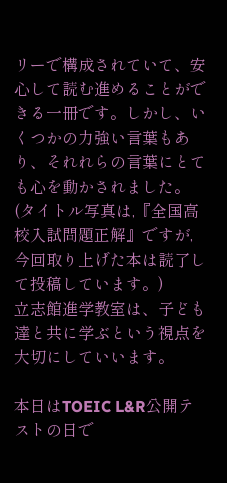リーで構成されていて、安心して読む進めることができる一冊です。しかし、いくつかの力強い言葉もあり、それれらの言葉にとても心を動かされました。(タイトル写真は,『全国高校入試問題正解』ですが,今回取り上げた本は読了して投稿しています。)
立志館進学教室は、子ども達と共に学ぶという視点を大切にしていいます。

本日はTOEIC L&R公開テストの日で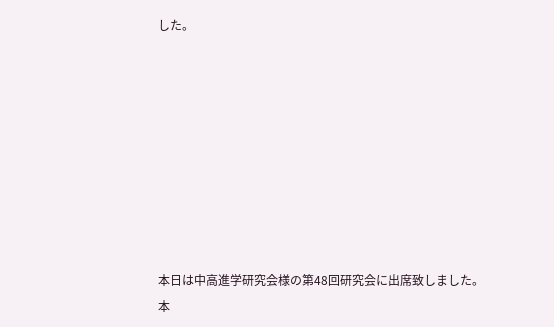した。









本日は中高進学研究会様の第48回研究会に出席致しました。
本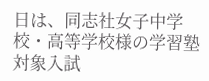日は、同志社女子中学校・高等学校様の学習塾対象入試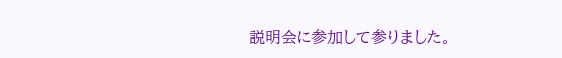説明会に参加して参りました。